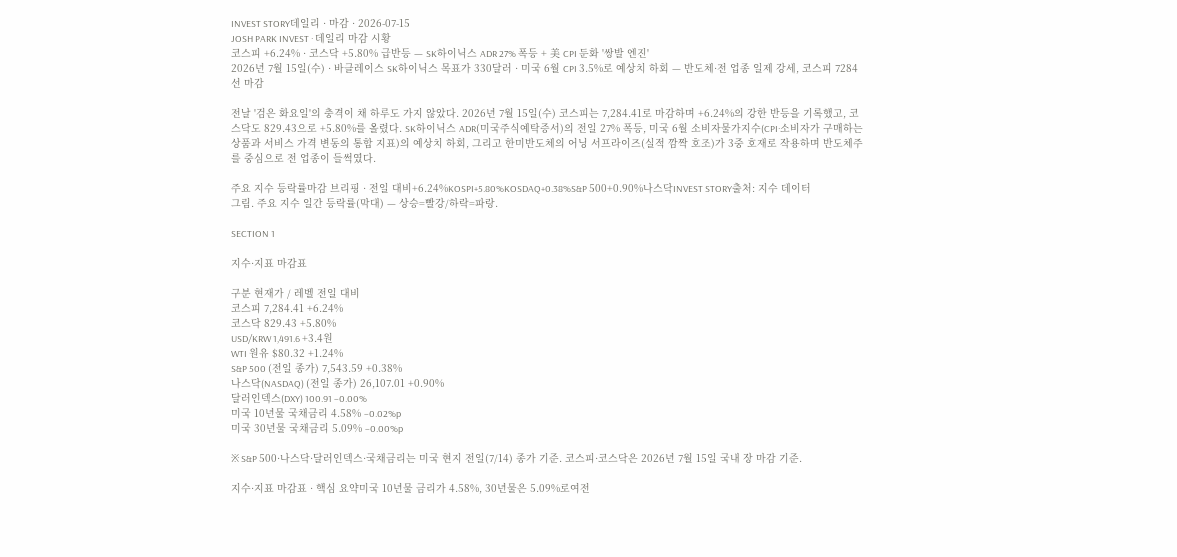INVEST STORY데일리 · 마감 · 2026-07-15
JOSH PARK INVEST · 데일리 마감 시황
코스피 +6.24% · 코스닥 +5.80% 급반등 — SK하이닉스 ADR 27% 폭등 + 美 CPI 둔화 '쌍발 엔진'
2026년 7월 15일(수) · 바클레이스 SK하이닉스 목표가 330달러 · 미국 6월 CPI 3.5%로 예상치 하회 — 반도체·전 업종 일제 강세, 코스피 7284선 마감

전날 '검은 화요일'의 충격이 채 하루도 가지 않았다. 2026년 7월 15일(수) 코스피는 7,284.41로 마감하며 +6.24%의 강한 반등을 기록했고, 코스닥도 829.43으로 +5.80%를 올렸다. SK하이닉스 ADR(미국주식예탁증서)의 전일 27% 폭등, 미국 6월 소비자물가지수(CPI·소비자가 구매하는 상품과 서비스 가격 변동의 통합 지표)의 예상치 하회, 그리고 한미반도체의 어닝 서프라이즈(실적 깜짝 호조)가 3중 호재로 작용하며 반도체주를 중심으로 전 업종이 들썩였다.

주요 지수 등락률마감 브리핑 · 전일 대비+6.24%KOSPI+5.80%KOSDAQ+0.38%S&P 500+0.90%나스닥INVEST STORY출처: 지수 데이터
그림. 주요 지수 일간 등락률(막대) — 상승=빨강/하락=파랑.

SECTION 1

지수·지표 마감표

구분 현재가 / 레벨 전일 대비
코스피 7,284.41 +6.24%
코스닥 829.43 +5.80%
USD/KRW 1,491.6 +3.4원
WTI 원유 $80.32 +1.24%
S&P 500 (전일 종가) 7,543.59 +0.38%
나스닥(NASDAQ) (전일 종가) 26,107.01 +0.90%
달러인덱스(DXY) 100.91 −0.00%
미국 10년물 국채금리 4.58% −0.02%p
미국 30년물 국채금리 5.09% −0.00%p

※ S&P 500·나스닥·달러인덱스·국채금리는 미국 현지 전일(7/14) 종가 기준. 코스피·코스닥은 2026년 7월 15일 국내 장 마감 기준.

지수·지표 마감표 · 핵심 요약미국 10년물 금리가 4.58%, 30년물은 5.09%로여전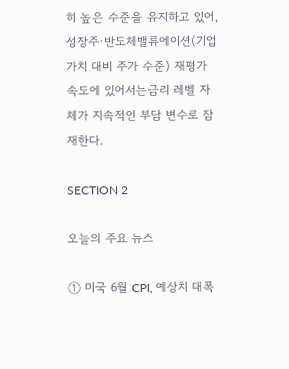히 높은 수준을 유지하고 있어, 성장주·반도체밸류에이션(기업가치 대비 주가 수준) 재평가 속도에 있어서는금리 레벨 자체가 지속적인 부담 변수로 잠재한다.

SECTION 2

오늘의 주요 뉴스

① 미국 6월 CPI, 예상치 대폭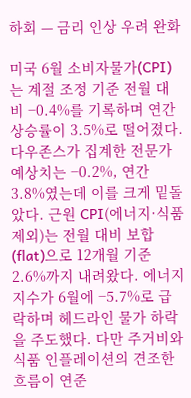하회 — 금리 인상 우려 완화

미국 6월 소비자물가(CPI)는 계절 조정 기준 전월 대비 −0.4%를 기록하며 연간 상승률이 3.5%로 떨어졌다. 다우존스가 집계한 전문가 예상치는 −0.2%, 연간 3.8%였는데 이를 크게 밑돌았다. 근원 CPI(에너지·식품 제외)는 전월 대비 보합(flat)으로 12개월 기준 2.6%까지 내려왔다. 에너지 지수가 6월에 −5.7%로 급락하며 헤드라인 물가 하락을 주도했다. 다만 주거비와 식품 인플레이션의 견조한 흐름이 연준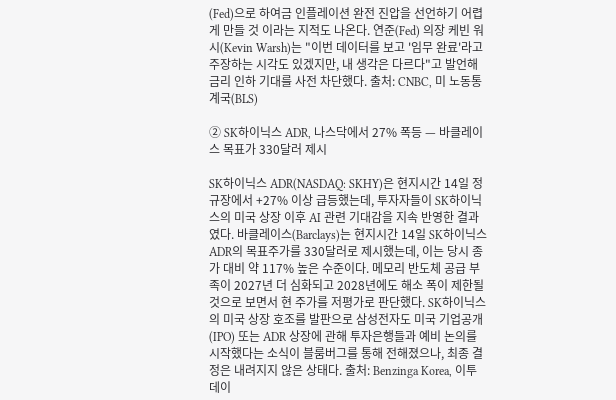(Fed)으로 하여금 인플레이션 완전 진압을 선언하기 어렵게 만들 것 이라는 지적도 나온다. 연준(Fed) 의장 케빈 워시(Kevin Warsh)는 "이번 데이터를 보고 '임무 완료'라고 주장하는 시각도 있겠지만, 내 생각은 다르다"고 발언해 금리 인하 기대를 사전 차단했다. 출처: CNBC, 미 노동통계국(BLS)

② SK하이닉스 ADR, 나스닥에서 27% 폭등 — 바클레이스 목표가 330달러 제시

SK하이닉스 ADR(NASDAQ: SKHY)은 현지시간 14일 정규장에서 +27% 이상 급등했는데, 투자자들이 SK하이닉스의 미국 상장 이후 AI 관련 기대감을 지속 반영한 결과였다. 바클레이스(Barclays)는 현지시간 14일 SK하이닉스 ADR의 목표주가를 330달러로 제시했는데, 이는 당시 종가 대비 약 117% 높은 수준이다. 메모리 반도체 공급 부족이 2027년 더 심화되고 2028년에도 해소 폭이 제한될 것으로 보면서 현 주가를 저평가로 판단했다. SK하이닉스의 미국 상장 호조를 발판으로 삼성전자도 미국 기업공개(IPO) 또는 ADR 상장에 관해 투자은행들과 예비 논의를 시작했다는 소식이 블룸버그를 통해 전해졌으나, 최종 결정은 내려지지 않은 상태다. 출처: Benzinga Korea, 이투데이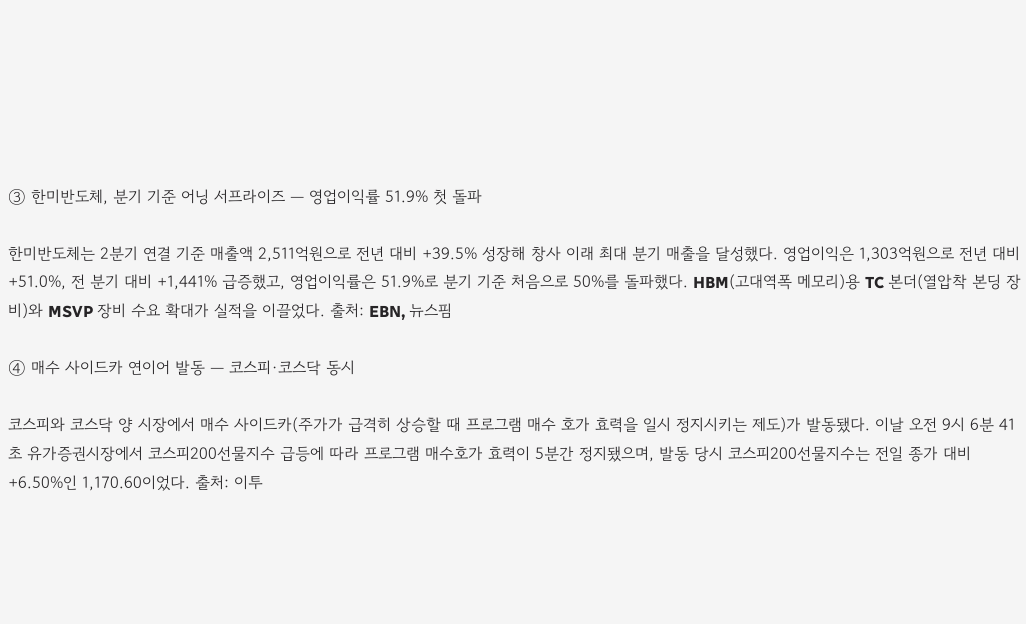③ 한미반도체, 분기 기준 어닝 서프라이즈 — 영업이익률 51.9% 첫 돌파

한미반도체는 2분기 연결 기준 매출액 2,511억원으로 전년 대비 +39.5% 성장해 창사 이래 최대 분기 매출을 달성했다. 영업이익은 1,303억원으로 전년 대비 +51.0%, 전 분기 대비 +1,441% 급증했고, 영업이익률은 51.9%로 분기 기준 처음으로 50%를 돌파했다. HBM(고대역폭 메모리)용 TC 본더(열압착 본딩 장비)와 MSVP 장비 수요 확대가 실적을 이끌었다. 출처: EBN, 뉴스핌

④ 매수 사이드카 연이어 발동 — 코스피·코스닥 동시

코스피와 코스닥 양 시장에서 매수 사이드카(주가가 급격히 상승할 때 프로그램 매수 호가 효력을 일시 정지시키는 제도)가 발동됐다. 이날 오전 9시 6분 41초 유가증권시장에서 코스피200선물지수 급등에 따라 프로그램 매수호가 효력이 5분간 정지됐으며, 발동 당시 코스피200선물지수는 전일 종가 대비 +6.50%인 1,170.60이었다. 출처: 이투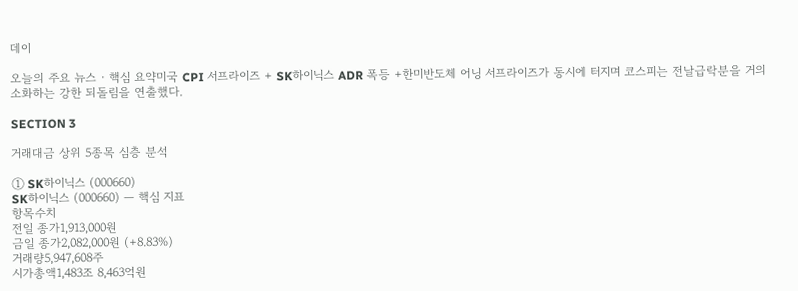데이

오늘의 주요 뉴스 · 핵심 요약미국 CPI 서프라이즈 + SK하이닉스 ADR 폭등 +한미반도체 어닝 서프라이즈가 동시에 터지며 코스피는 전날급락분을 거의 소화하는 강한 되돌림을 연출했다.

SECTION 3

거래대금 상위 5종목 심층 분석

① SK하이닉스 (000660)
SK하이닉스 (000660) — 핵심 지표
항목수치
전일 종가1,913,000원
금일 종가2,082,000원 (+8.83%)
거래량5,947,608주
시가총액1,483조 8,463억원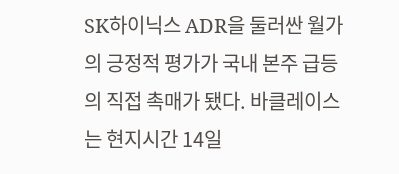SK하이닉스 ADR을 둘러싼 월가의 긍정적 평가가 국내 본주 급등의 직접 촉매가 됐다. 바클레이스는 현지시간 14일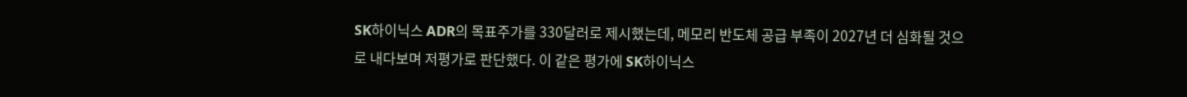SK하이닉스 ADR의 목표주가를 330달러로 제시했는데, 메모리 반도체 공급 부족이 2027년 더 심화될 것으로 내다보며 저평가로 판단했다. 이 같은 평가에 SK하이닉스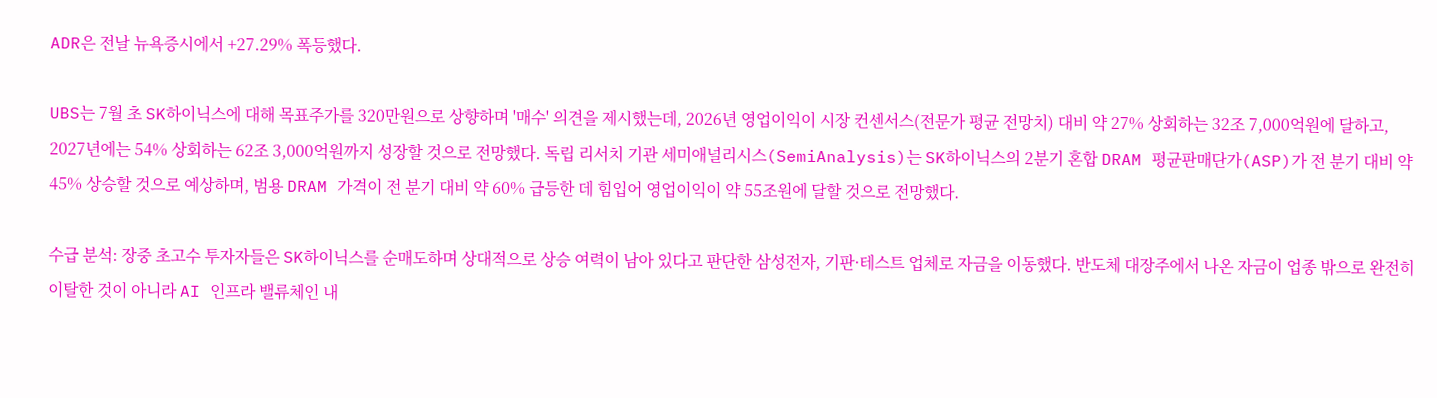ADR은 전날 뉴욕증시에서 +27.29% 폭등했다.

UBS는 7월 초 SK하이닉스에 대해 목표주가를 320만원으로 상향하며 '매수' 의견을 제시했는데, 2026년 영업이익이 시장 컨센서스(전문가 평균 전망치) 대비 약 27% 상회하는 32조 7,000억원에 달하고, 2027년에는 54% 상회하는 62조 3,000억원까지 성장할 것으로 전망했다. 독립 리서치 기관 세미애널리시스(SemiAnalysis)는 SK하이닉스의 2분기 혼합 DRAM 평균판매단가(ASP)가 전 분기 대비 약 45% 상승할 것으로 예상하며, 범용 DRAM 가격이 전 분기 대비 약 60% 급등한 데 힘입어 영업이익이 약 55조원에 달할 것으로 전망했다.

수급 분석: 장중 초고수 투자자들은 SK하이닉스를 순매도하며 상대적으로 상승 여력이 남아 있다고 판단한 삼성전자, 기판·테스트 업체로 자금을 이동했다. 반도체 대장주에서 나온 자금이 업종 밖으로 완전히 이탈한 것이 아니라 AI 인프라 밸류체인 내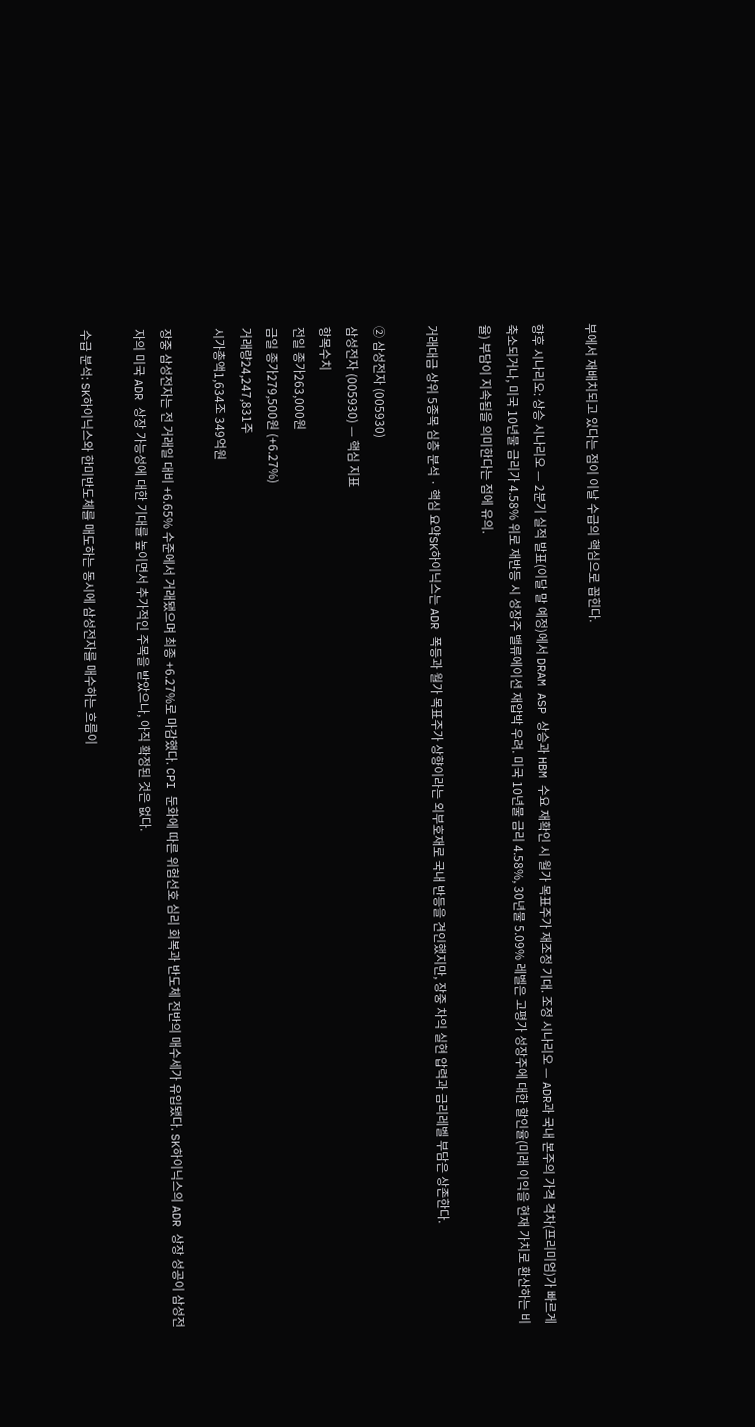부에서 재배치되고 있다는 점이 이날 수급의 핵심으로 꼽힌다.

향후 시나리오: 상승 시나리오 — 2분기 실적 발표(이달 말 예정)에서 DRAM ASP 상승과 HBM 수요 재확인 시 월가 목표주가 재조정 기대. 조정 시나리오 — ADR과 국내 본주의 가격 격차(프리미엄)가 빠르게 축소되거나, 미국 10년물 금리가 4.58% 위로 재반등 시 성장주 밸류에이션 재압박 우려. 미국 10년물 금리 4.58%, 30년물 5.09% 레벨은 고평가 성장주에 대한 할인율(미래 이익을 현재 가치로 환산하는 비율) 부담이 지속됨을 의미한다는 점에 유의.

거래대금 상위 5종목 심층 분석 · 핵심 요약SK하이닉스는 ADR 폭등과 월가 목표주가 상향이라는 외부호재로 국내 반등을 견인했지만, 장중 차익 실현 압력과 금리레벨 부담은 상존한다.

② 삼성전자 (005930)
삼성전자 (005930) — 핵심 지표
항목수치
전일 종가263,000원
금일 종가279,500원 (+6.27%)
거래량24,247,831주
시가총액1,634조 349억원

장중 삼성전자는 전 거래일 대비 +6.65% 수준에서 거래됐으며 최종 +6.27%로 마감했다. CPI 둔화에 따른 위험선호 심리 회복과 반도체 전반의 매수세가 유입됐다. SK하이닉스의 ADR 상장 성공이 삼성전자의 미국 ADR 상장 가능성에 대한 기대를 높이면서 추가적인 주목을 받았으나, 아직 확정된 것은 없다.

수급 분석: SK하이닉스와 한미반도체를 매도하는 동시에 삼성전자를 매수하는 흐름이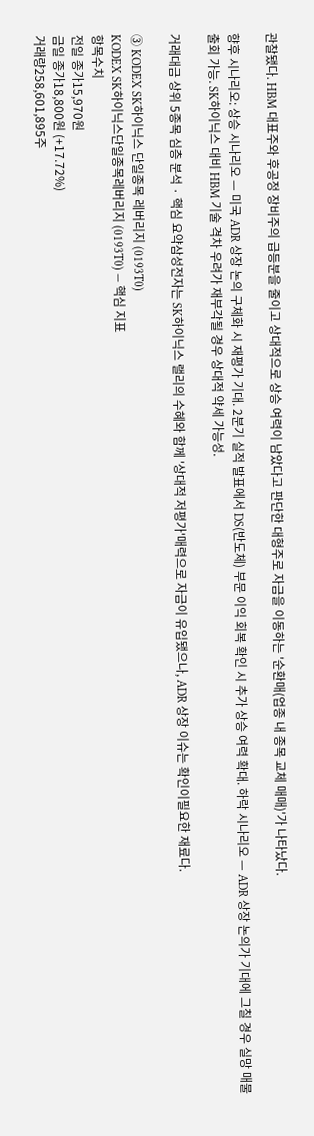관찰됐다. HBM 대표주와 후공정 장비주의 급등분을 줄이고 상대적으로 상승 여력이 남았다고 판단한 대형주로 자금을 이동하는 '순환매(업종 내 종목 교체 매매)'가 나타났다.

향후 시나리오: 상승 시나리오 — 미국 ADR 상장 논의 구체화 시 재평가 기대. 2분기 실적 발표에서 DS(반도체) 부문 이익 회복 확인 시 추가 상승 여력 확대. 하락 시나리오 — ADR 상장 논의가 기대에 그칠 경우 실망 매물 출회 가능. SK하이닉스 대비 HBM 기술 격차 우려가 재부각될 경우 상대적 약세 가능성.

거래대금 상위 5종목 심층 분석 · 핵심 요약삼성전자는 SK하이닉스 랠리의 수혜와 함께 '상대적 저평가'매력으로 자금이 유입됐으나, ADR 상장 이슈는 확인이필요한 재료다.

③ KODEX SK하이닉스 단일종목 레버리지 (0193T0)
KODEX SK하이닉스단일종목레버리지 (0193T0) — 핵심 지표
항목수치
전일 종가15,970원
금일 종가18,800원 (+17.72%)
거래량258,601,895주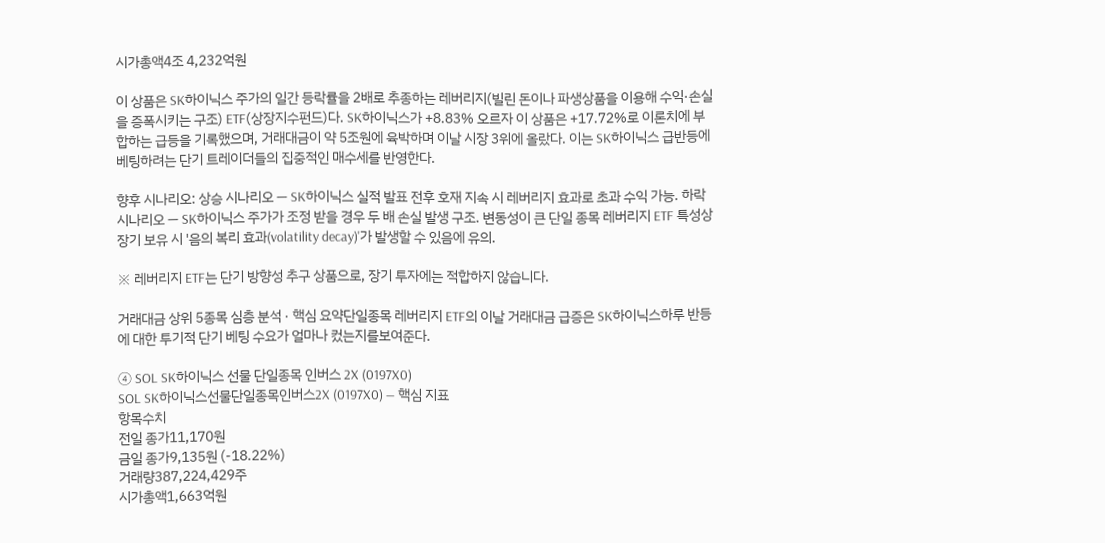시가총액4조 4,232억원

이 상품은 SK하이닉스 주가의 일간 등락률을 2배로 추종하는 레버리지(빌린 돈이나 파생상품을 이용해 수익·손실을 증폭시키는 구조) ETF(상장지수펀드)다. SK하이닉스가 +8.83% 오르자 이 상품은 +17.72%로 이론치에 부합하는 급등을 기록했으며, 거래대금이 약 5조원에 육박하며 이날 시장 3위에 올랐다. 이는 SK하이닉스 급반등에 베팅하려는 단기 트레이더들의 집중적인 매수세를 반영한다.

향후 시나리오: 상승 시나리오 — SK하이닉스 실적 발표 전후 호재 지속 시 레버리지 효과로 초과 수익 가능. 하락 시나리오 — SK하이닉스 주가가 조정 받을 경우 두 배 손실 발생 구조. 변동성이 큰 단일 종목 레버리지 ETF 특성상 장기 보유 시 '음의 복리 효과(volatility decay)'가 발생할 수 있음에 유의.

※ 레버리지 ETF는 단기 방향성 추구 상품으로, 장기 투자에는 적합하지 않습니다.

거래대금 상위 5종목 심층 분석 · 핵심 요약단일종목 레버리지 ETF의 이날 거래대금 급증은 SK하이닉스하루 반등에 대한 투기적 단기 베팅 수요가 얼마나 컸는지를보여준다.

④ SOL SK하이닉스 선물 단일종목 인버스 2X (0197X0)
SOL SK하이닉스선물단일종목인버스2X (0197X0) — 핵심 지표
항목수치
전일 종가11,170원
금일 종가9,135원 (-18.22%)
거래량387,224,429주
시가총액1,663억원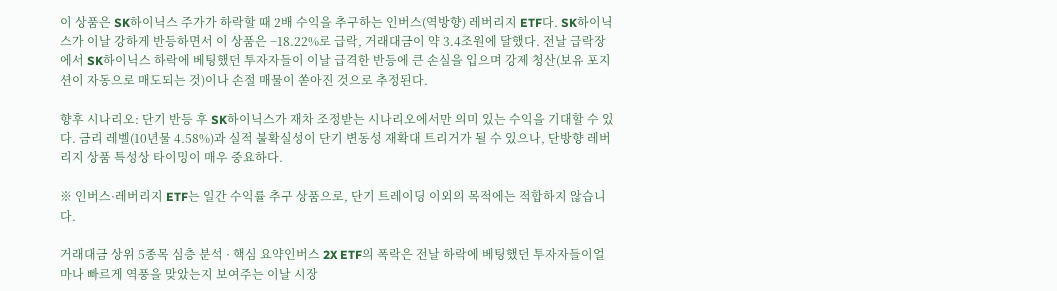이 상품은 SK하이닉스 주가가 하락할 때 2배 수익을 추구하는 인버스(역방향) 레버리지 ETF다. SK하이닉스가 이날 강하게 반등하면서 이 상품은 −18.22%로 급락, 거래대금이 약 3.4조원에 달했다. 전날 급락장에서 SK하이닉스 하락에 베팅했던 투자자들이 이날 급격한 반등에 큰 손실을 입으며 강제 청산(보유 포지션이 자동으로 매도되는 것)이나 손절 매물이 쏟아진 것으로 추정된다.

향후 시나리오: 단기 반등 후 SK하이닉스가 재차 조정받는 시나리오에서만 의미 있는 수익을 기대할 수 있다. 금리 레벨(10년물 4.58%)과 실적 불확실성이 단기 변동성 재확대 트리거가 될 수 있으나, 단방향 레버리지 상품 특성상 타이밍이 매우 중요하다.

※ 인버스·레버리지 ETF는 일간 수익률 추구 상품으로, 단기 트레이딩 이외의 목적에는 적합하지 않습니다.

거래대금 상위 5종목 심층 분석 · 핵심 요약인버스 2X ETF의 폭락은 전날 하락에 베팅했던 투자자들이얼마나 빠르게 역풍을 맞았는지 보여주는 이날 시장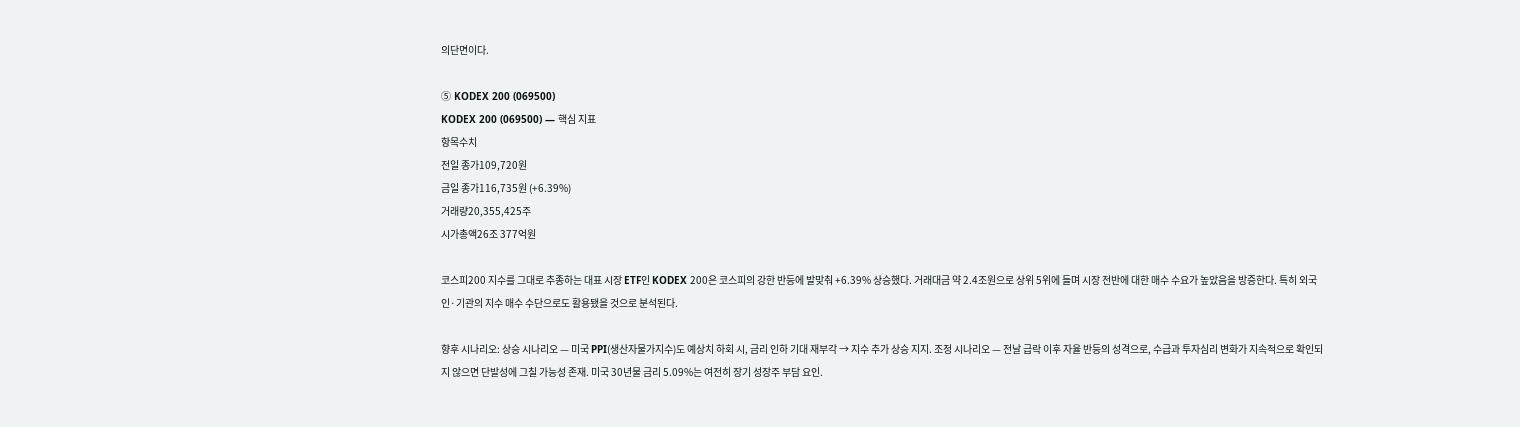의단면이다.

⑤ KODEX 200 (069500)
KODEX 200 (069500) — 핵심 지표
항목수치
전일 종가109,720원
금일 종가116,735원 (+6.39%)
거래량20,355,425주
시가총액26조 377억원

코스피200 지수를 그대로 추종하는 대표 시장 ETF인 KODEX 200은 코스피의 강한 반등에 발맞춰 +6.39% 상승했다. 거래대금 약 2.4조원으로 상위 5위에 들며 시장 전반에 대한 매수 수요가 높았음을 방증한다. 특히 외국인·기관의 지수 매수 수단으로도 활용됐을 것으로 분석된다.

향후 시나리오: 상승 시나리오 — 미국 PPI(생산자물가지수)도 예상치 하회 시, 금리 인하 기대 재부각 → 지수 추가 상승 지지. 조정 시나리오 — 전날 급락 이후 자율 반등의 성격으로, 수급과 투자심리 변화가 지속적으로 확인되지 않으면 단발성에 그칠 가능성 존재. 미국 30년물 금리 5.09%는 여전히 장기 성장주 부담 요인.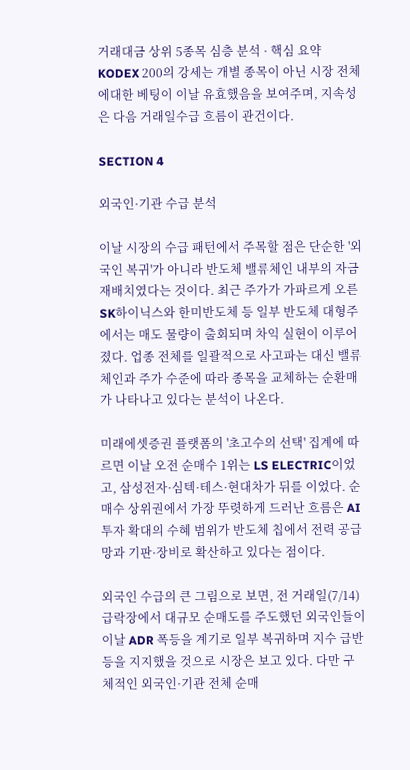거래대금 상위 5종목 심층 분석 · 핵심 요약KODEX 200의 강세는 개별 종목이 아닌 시장 전체에대한 베팅이 이날 유효했음을 보여주며, 지속성은 다음 거래일수급 흐름이 관건이다.

SECTION 4

외국인·기관 수급 분석

이날 시장의 수급 패턴에서 주목할 점은 단순한 '외국인 복귀'가 아니라 반도체 밸류체인 내부의 자금 재배치였다는 것이다. 최근 주가가 가파르게 오른 SK하이닉스와 한미반도체 등 일부 반도체 대형주에서는 매도 물량이 출회되며 차익 실현이 이루어졌다. 업종 전체를 일괄적으로 사고파는 대신 밸류체인과 주가 수준에 따라 종목을 교체하는 순환매가 나타나고 있다는 분석이 나온다.

미래에셋증권 플랫폼의 '초고수의 선택' 집계에 따르면 이날 오전 순매수 1위는 LS ELECTRIC이었고, 삼성전자·심텍·테스·현대차가 뒤를 이었다. 순매수 상위권에서 가장 뚜렷하게 드러난 흐름은 AI 투자 확대의 수혜 범위가 반도체 칩에서 전력 공급망과 기판·장비로 확산하고 있다는 점이다.

외국인 수급의 큰 그림으로 보면, 전 거래일(7/14) 급락장에서 대규모 순매도를 주도했던 외국인들이 이날 ADR 폭등을 계기로 일부 복귀하며 지수 급반등을 지지했을 것으로 시장은 보고 있다. 다만 구체적인 외국인·기관 전체 순매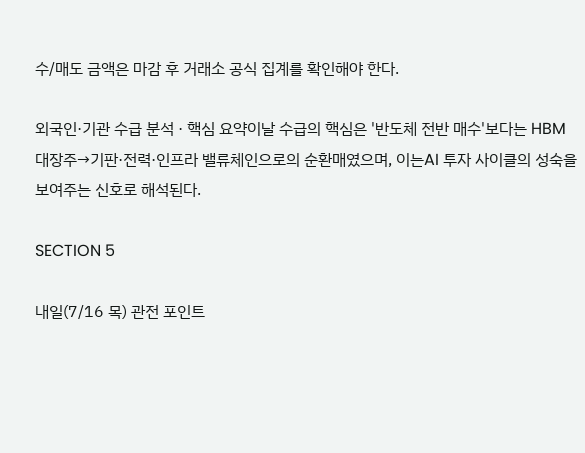수/매도 금액은 마감 후 거래소 공식 집계를 확인해야 한다.

외국인·기관 수급 분석 · 핵심 요약이날 수급의 핵심은 '반도체 전반 매수'보다는 HBM대장주→기판·전력·인프라 밸류체인으로의 순환매였으며, 이는AI 투자 사이클의 성숙을 보여주는 신호로 해석된다.

SECTION 5

내일(7/16 목) 관전 포인트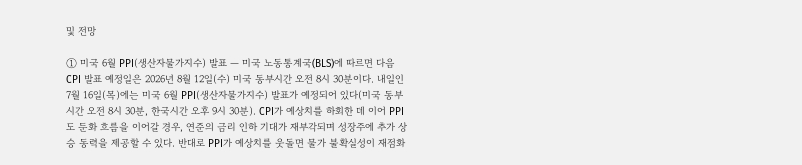및 전망

① 미국 6월 PPI(생산자물가지수) 발표 — 미국 노동통계국(BLS)에 따르면 다음 CPI 발표 예정일은 2026년 8월 12일(수) 미국 동부시간 오전 8시 30분이다. 내일인 7월 16일(목)에는 미국 6월 PPI(생산자물가지수) 발표가 예정되어 있다(미국 동부시간 오전 8시 30분, 한국시간 오후 9시 30분). CPI가 예상치를 하회한 데 이어 PPI도 둔화 흐름을 이어갈 경우, 연준의 금리 인하 기대가 재부각되며 성장주에 추가 상승 동력을 제공할 수 있다. 반대로 PPI가 예상치를 웃돌면 물가 불확실성이 재점화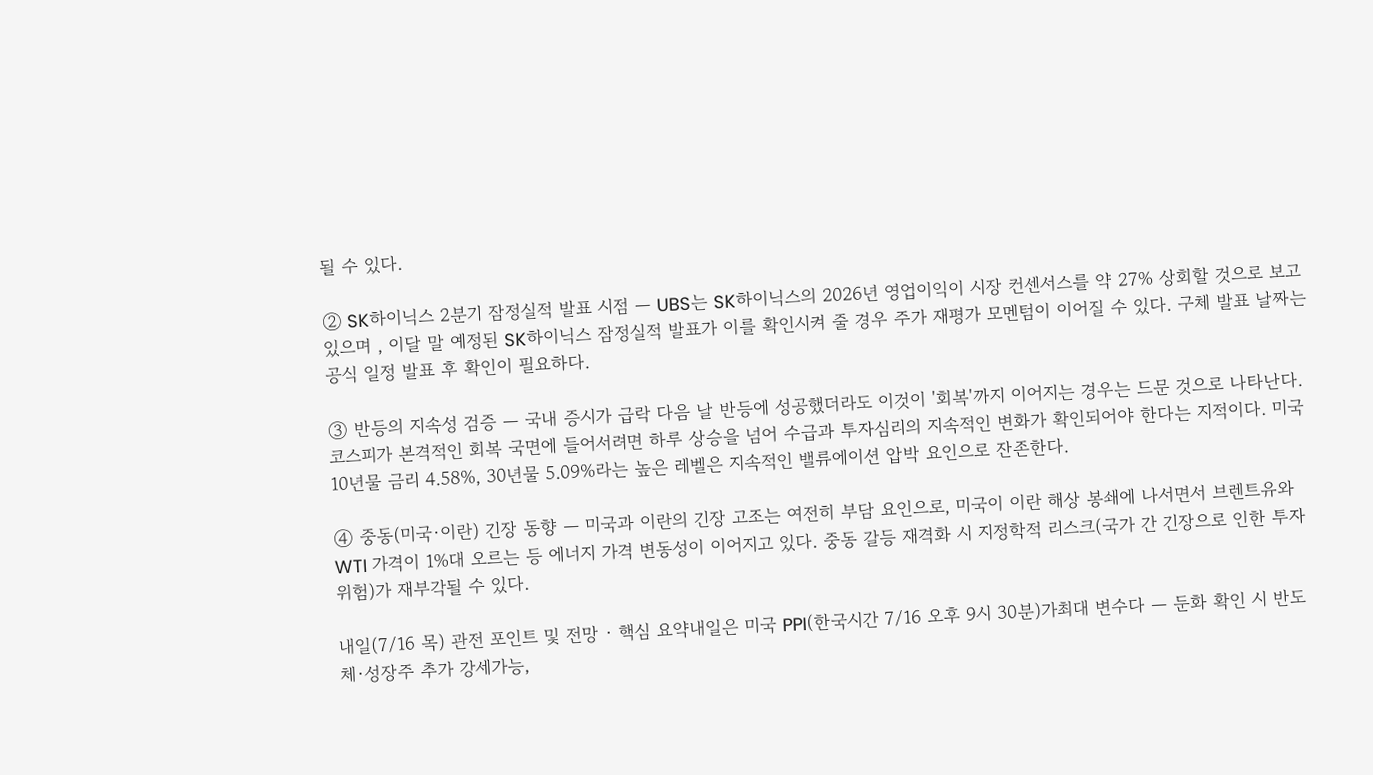될 수 있다.

② SK하이닉스 2분기 잠정실적 발표 시점 — UBS는 SK하이닉스의 2026년 영업이익이 시장 컨센서스를 약 27% 상회할 것으로 보고 있으며 , 이달 말 예정된 SK하이닉스 잠정실적 발표가 이를 확인시켜 줄 경우 주가 재평가 모멘텀이 이어질 수 있다. 구체 발표 날짜는 공식 일정 발표 후 확인이 필요하다.

③ 반등의 지속성 검증 — 국내 증시가 급락 다음 날 반등에 성공했더라도 이것이 '회복'까지 이어지는 경우는 드문 것으로 나타난다. 코스피가 본격적인 회복 국면에 들어서려면 하루 상승을 넘어 수급과 투자심리의 지속적인 변화가 확인되어야 한다는 지적이다. 미국 10년물 금리 4.58%, 30년물 5.09%라는 높은 레벨은 지속적인 밸류에이션 압박 요인으로 잔존한다.

④ 중동(미국·이란) 긴장 동향 — 미국과 이란의 긴장 고조는 여전히 부담 요인으로, 미국이 이란 해상 봉쇄에 나서면서 브렌트유와 WTI 가격이 1%대 오르는 등 에너지 가격 변동성이 이어지고 있다. 중동 갈등 재격화 시 지정학적 리스크(국가 간 긴장으로 인한 투자 위험)가 재부각될 수 있다.

내일(7/16 목) 관전 포인트 및 전망 · 핵심 요약내일은 미국 PPI(한국시간 7/16 오후 9시 30분)가최대 변수다 — 둔화 확인 시 반도체·성장주 추가 강세가능,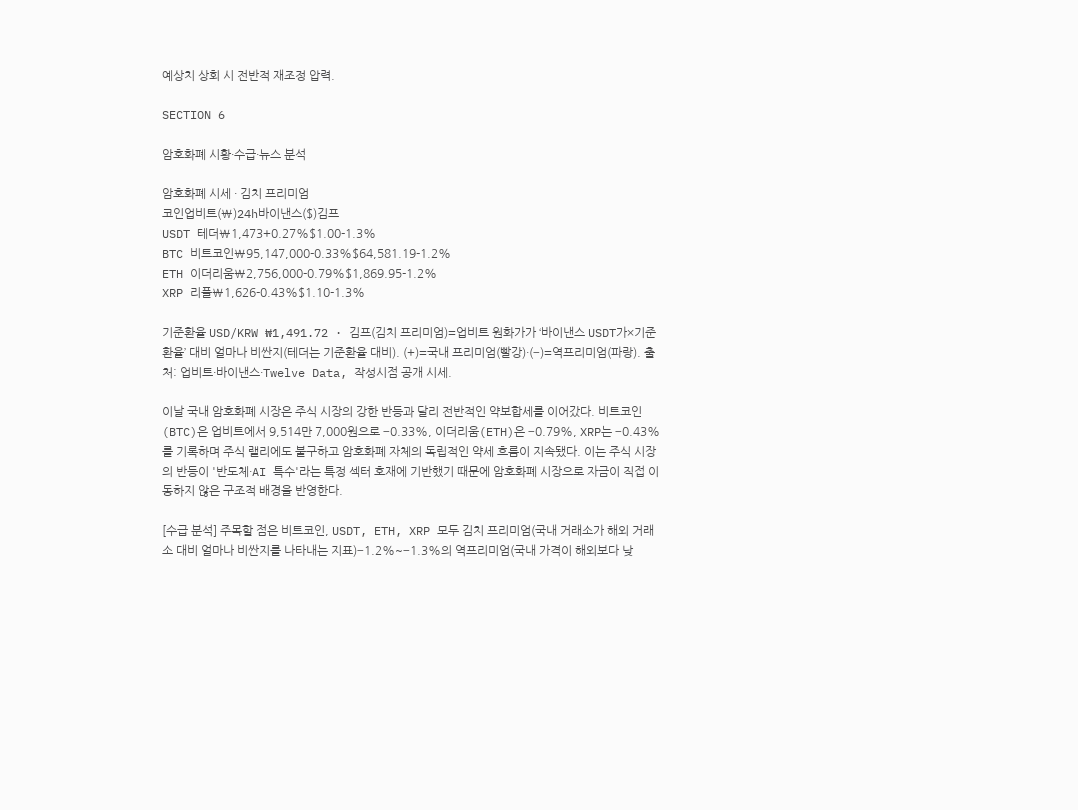예상치 상회 시 전반적 재조정 압력.

SECTION 6

암호화폐 시황·수급·뉴스 분석

암호화폐 시세 · 김치 프리미엄
코인업비트(₩)24h바이낸스($)김프
USDT 테더₩1,473+0.27%$1.00-1.3%
BTC 비트코인₩95,147,000-0.33%$64,581.19-1.2%
ETH 이더리움₩2,756,000-0.79%$1,869.95-1.2%
XRP 리플₩1,626-0.43%$1.10-1.3%

기준환율 USD/KRW ₩1,491.72 · 김프(김치 프리미엄)=업비트 원화가가 ‘바이낸스 USDT가×기준환율’ 대비 얼마나 비싼지(테더는 기준환율 대비). (+)=국내 프리미엄(빨강)·(−)=역프리미엄(파랑). 출처: 업비트·바이낸스·Twelve Data, 작성시점 공개 시세.

이날 국내 암호화폐 시장은 주식 시장의 강한 반등과 달리 전반적인 약보합세를 이어갔다. 비트코인(BTC)은 업비트에서 9,514만 7,000원으로 −0.33%, 이더리움(ETH)은 −0.79%, XRP는 −0.43%를 기록하며 주식 랠리에도 불구하고 암호화폐 자체의 독립적인 약세 흐름이 지속됐다. 이는 주식 시장의 반등이 '반도체·AI 특수'라는 특정 섹터 호재에 기반했기 때문에 암호화폐 시장으로 자금이 직접 이동하지 않은 구조적 배경을 반영한다.

[수급 분석] 주목할 점은 비트코인, USDT, ETH, XRP 모두 김치 프리미엄(국내 거래소가 해외 거래소 대비 얼마나 비싼지를 나타내는 지표)−1.2%~−1.3%의 역프리미엄(국내 가격이 해외보다 낮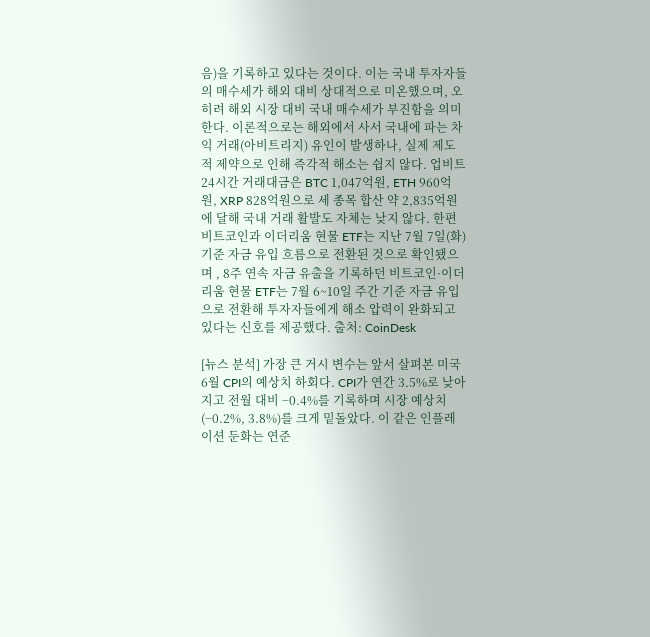음)을 기록하고 있다는 것이다. 이는 국내 투자자들의 매수세가 해외 대비 상대적으로 미온했으며, 오히려 해외 시장 대비 국내 매수세가 부진함을 의미한다. 이론적으로는 해외에서 사서 국내에 파는 차익 거래(아비트리지) 유인이 발생하나, 실제 제도적 제약으로 인해 즉각적 해소는 쉽지 않다. 업비트 24시간 거래대금은 BTC 1,047억원, ETH 960억원, XRP 828억원으로 세 종목 합산 약 2,835억원에 달해 국내 거래 활발도 자체는 낮지 않다. 한편 비트코인과 이더리움 현물 ETF는 지난 7월 7일(화) 기준 자금 유입 흐름으로 전환된 것으로 확인됐으며 , 8주 연속 자금 유출을 기록하던 비트코인·이더리움 현물 ETF는 7월 6~10일 주간 기준 자금 유입으로 전환해 투자자들에게 해소 압력이 완화되고 있다는 신호를 제공했다. 출처: CoinDesk

[뉴스 분석] 가장 큰 거시 변수는 앞서 살펴본 미국 6월 CPI의 예상치 하회다. CPI가 연간 3.5%로 낮아지고 전월 대비 −0.4%를 기록하며 시장 예상치(−0.2%, 3.8%)를 크게 밑돌았다. 이 같은 인플레이션 둔화는 연준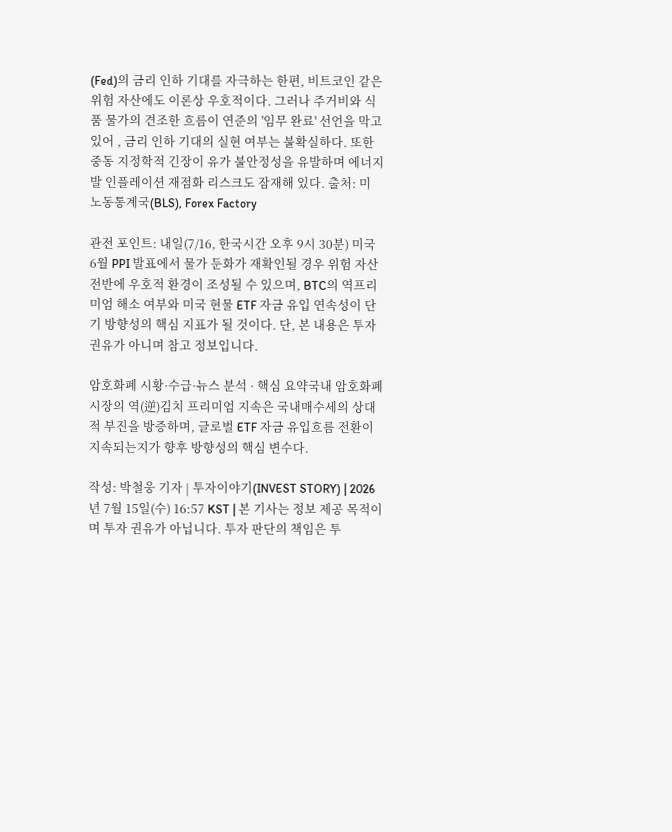(Fed)의 금리 인하 기대를 자극하는 한편, 비트코인 같은 위험 자산에도 이론상 우호적이다. 그러나 주거비와 식품 물가의 견조한 흐름이 연준의 '임무 완료' 선언을 막고 있어 , 금리 인하 기대의 실현 여부는 불확실하다. 또한 중동 지정학적 긴장이 유가 불안정성을 유발하며 에너지발 인플레이션 재점화 리스크도 잠재해 있다. 출처: 미 노동통계국(BLS), Forex Factory

관전 포인트: 내일(7/16, 한국시간 오후 9시 30분) 미국 6월 PPI 발표에서 물가 둔화가 재확인될 경우 위험 자산 전반에 우호적 환경이 조성될 수 있으며, BTC의 역프리미엄 해소 여부와 미국 현물 ETF 자금 유입 연속성이 단기 방향성의 핵심 지표가 될 것이다. 단, 본 내용은 투자 권유가 아니며 참고 정보입니다.

암호화폐 시황·수급·뉴스 분석 · 핵심 요약국내 암호화폐 시장의 역(逆)김치 프리미엄 지속은 국내매수세의 상대적 부진을 방증하며, 글로벌 ETF 자금 유입흐름 전환이 지속되는지가 향후 방향성의 핵심 변수다.

작성: 박철웅 기자 | 투자이야기(INVEST STORY) | 2026년 7월 15일(수) 16:57 KST | 본 기사는 정보 제공 목적이며 투자 권유가 아닙니다. 투자 판단의 책임은 투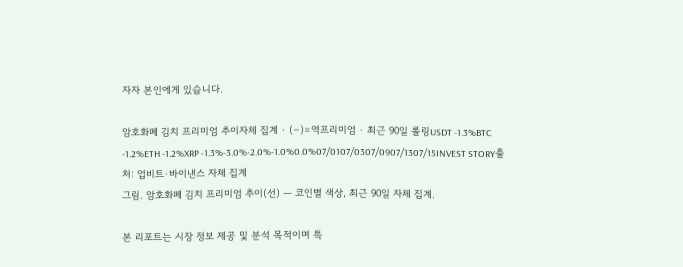자자 본인에게 있습니다.

암호화폐 김치 프리미엄 추이자체 집계 · (−)=역프리미엄 · 최근 90일 롤링USDT -1.3%BTC -1.2%ETH -1.2%XRP -1.3%-3.0%-2.0%-1.0%0.0%07/0107/0307/0907/1307/15INVEST STORY출처: 업비트·바이낸스 자체 집계
그림. 암호화폐 김치 프리미엄 추이(선) — 코인별 색상, 최근 90일 자체 집계.

본 리포트는 시장 정보 제공 및 분석 목적이며 특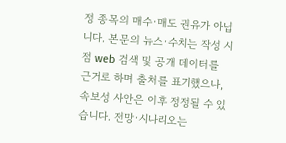정 종목의 매수·매도 권유가 아닙니다. 본문의 뉴스·수치는 작성 시점 web 검색 및 공개 데이터를 근거로 하며 출처를 표기했으나, 속보성 사안은 이후 정정될 수 있습니다. 전망·시나리오는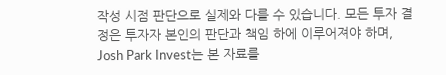작성 시점 판단으로 실제와 다를 수 있습니다. 모든 투자 결정은 투자자 본인의 판단과 책임 하에 이루어져야 하며, Josh Park Invest는 본 자료를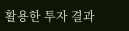활용한 투자 결과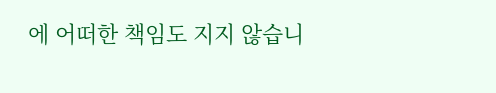에 어떠한 책임도 지지 않습니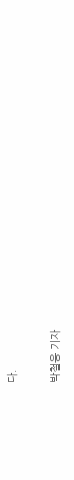다.

박철웅 기자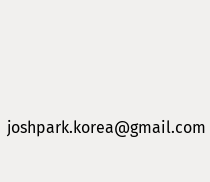joshpark.korea@gmail.com